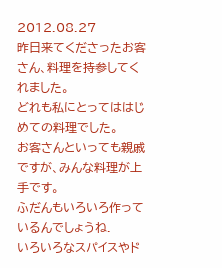2012.08.27
昨日来てくださったお客さん、料理を持参してくれました。
どれも私にとってははじめての料理でした。
お客さんといっても親戚ですが、みんな料理が上手です。
ふだんもいろいろ作っているんでしょうね.
いろいろなスパイスやド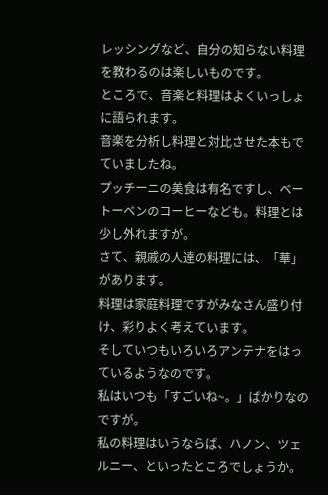レッシングなど、自分の知らない料理を教わるのは楽しいものです。
ところで、音楽と料理はよくいっしょに語られます。
音楽を分析し料理と対比させた本もでていましたね。
プッチーニの美食は有名ですし、ベートーベンのコーヒーなども。料理とは少し外れますが。
さて、親戚の人達の料理には、「華」があります。
料理は家庭料理ですがみなさん盛り付け、彩りよく考えています。
そしていつもいろいろアンテナをはっているようなのです。
私はいつも「すごいね~。」ばかりなのですが。
私の料理はいうならば、ハノン、ツェルニー、といったところでしょうか。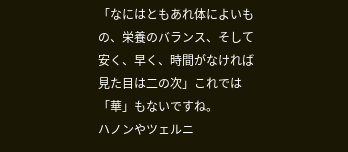「なにはともあれ体によいもの、栄養のバランス、そして安く、早く、時間がなければ見た目は二の次」これでは「華」もないですね。
ハノンやツェルニ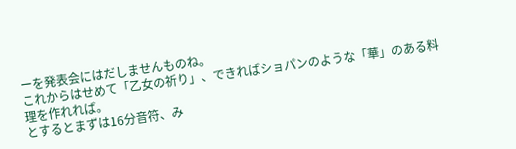ーを発表会にはだしませんものね。
これからはせめて「乙女の祈り」、できればショパンのような「華」のある料理を作れれば。
とするとまずは16分音符、み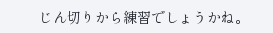じん切りから練習でしょうかね。